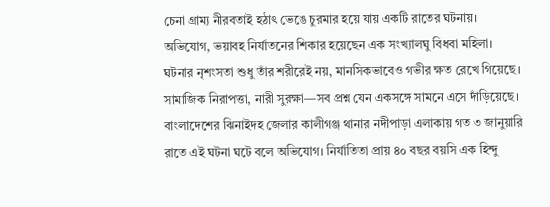চেনা গ্রাম্য নীরবতাই হঠাৎ ভেঙে চুরমার হয়ে যায় একটি রাতের ঘটনায়। অভিযোগ, ভয়াবহ নির্যাতনের শিকার হয়েছেন এক সংখ্যালঘু বিধবা মহিলা। ঘটনার নৃশংসতা শুধু তাঁর শরীরেই নয়, মানসিকভাবেও গভীর ক্ষত রেখে গিয়েছে। সামাজিক নিরাপত্তা, নারী সুরক্ষা—সব প্রশ্ন যেন একসঙ্গে সামনে এসে দাঁড়িয়েছে।
বাংলাদেশের ঝিনাইদহ জেলার কালীগঞ্জ থানার নদীপাড়া এলাকায় গত ৩ জানুয়ারি রাতে এই ঘটনা ঘটে বলে অভিযোগ। নির্যাতিতা প্রায় ৪০ বছর বয়সি এক হিন্দু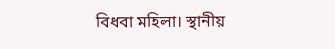বিধবা মহিলা। স্থানীয়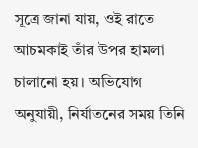সূত্রে জানা যায়, ওই রাতে আচমকাই তাঁর উপর হামলা চালানো হয়। অভিযোগ অনুযায়ী, নির্যাতনের সময় তিনি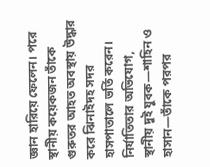জ্ঞান হারিয়ে ফেলেন। পরে স্থানীয় কয়েকজন তাঁকে গুরুতর আহত অবস্থায় উদ্ধার করে ঝিনাইদহ সদর হাসপাতালে ভর্তি করেন।
নির্যাতিতার অভিযোগ, স্থানীয় দুই যুবক—শাহিন ও হাসান—তাঁকে পরপর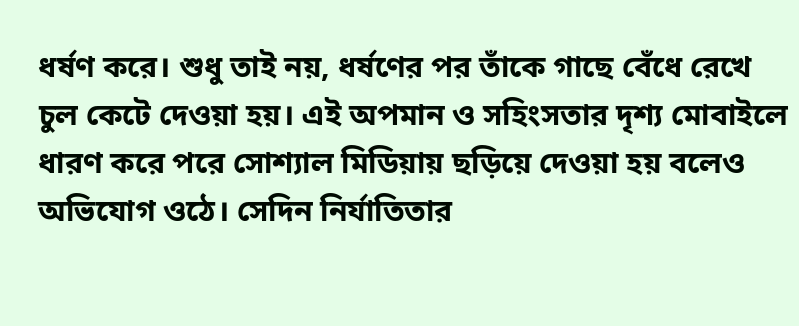ধর্ষণ করে। শুধু তাই নয়, ধর্ষণের পর তাঁকে গাছে বেঁধে রেখে চুল কেটে দেওয়া হয়। এই অপমান ও সহিংসতার দৃশ্য মোবাইলে ধারণ করে পরে সোশ্যাল মিডিয়ায় ছড়িয়ে দেওয়া হয় বলেও অভিযোগ ওঠে। সেদিন নির্যাতিতার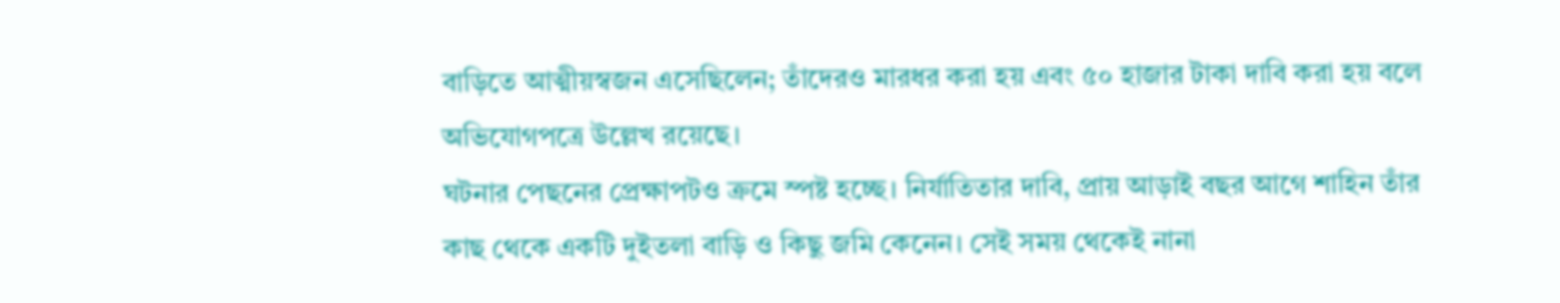বাড়িতে আত্মীয়স্বজন এসেছিলেন; তাঁদেরও মারধর করা হয় এবং ৫০ হাজার টাকা দাবি করা হয় বলে অভিযোগপত্রে উল্লেখ রয়েছে।
ঘটনার পেছনের প্রেক্ষাপটও ক্রমে স্পষ্ট হচ্ছে। নির্যাতিতার দাবি, প্রায় আড়াই বছর আগে শাহিন তাঁর কাছ থেকে একটি দুইতলা বাড়ি ও কিছু জমি কেনেন। সেই সময় থেকেই নানা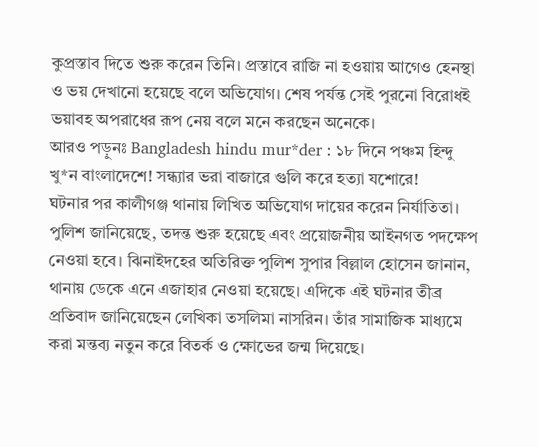কুপ্রস্তাব দিতে শুরু করেন তিনি। প্রস্তাবে রাজি না হওয়ায় আগেও হেনস্থা ও ভয় দেখানো হয়েছে বলে অভিযোগ। শেষ পর্যন্ত সেই পুরনো বিরোধই ভয়াবহ অপরাধের রূপ নেয় বলে মনে করছেন অনেকে।
আরও পড়ুনঃ Bangladesh hindu mur*der : ১৮ দিনে পঞ্চম হিন্দু খু*ন বাংলাদেশে! সন্ধ্যার ভরা বাজারে গুলি করে হত্যা যশোরে!
ঘটনার পর কালীগঞ্জ থানায় লিখিত অভিযোগ দায়ের করেন নির্যাতিতা। পুলিশ জানিয়েছে, তদন্ত শুরু হয়েছে এবং প্রয়োজনীয় আইনগত পদক্ষেপ নেওয়া হবে। ঝিনাইদহের অতিরিক্ত পুলিশ সুপার বিল্লাল হোসেন জানান, থানায় ডেকে এনে এজাহার নেওয়া হয়েছে। এদিকে এই ঘটনার তীব্র প্রতিবাদ জানিয়েছেন লেখিকা তসলিমা নাসরিন। তাঁর সামাজিক মাধ্যমে করা মন্তব্য নতুন করে বিতর্ক ও ক্ষোভের জন্ম দিয়েছে।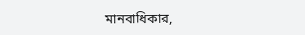মানবাধিকার,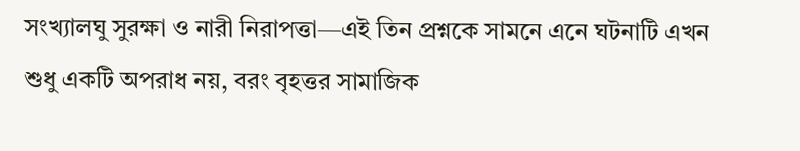সংখ্যালঘু সুরক্ষা ও নারী নিরাপত্তা—এই তিন প্রশ্নকে সামনে এনে ঘটনাটি এখন শুধু একটি অপরাধ নয়, বরং বৃহত্তর সামাজিক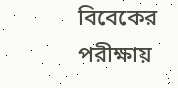বিবেকের পরীক্ষায়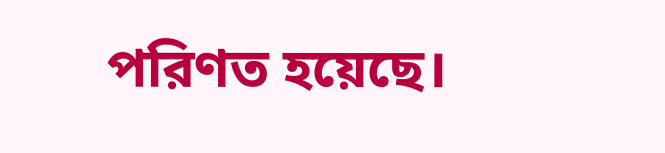পরিণত হয়েছে।